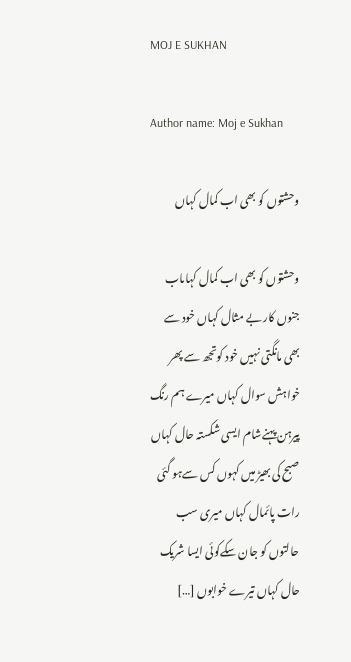MOJ E SUKHAN

Author name: Moj e Sukhan

وحشتوں کو بھی اب کمال کہاں

وحشتوں کو بھی اب کمال کہاںاب جنوں کار بے مثال کہاں خود سے بھی مانگتی نہیں خود کوتجھ سے پھر خواہش سوال کہاں میرے ہم رنگ پیرہن پہنےشام ایسی شکستہ حال کہاں صبح کی بھیڑ میں کہوں کس سےہو گئی رات پائمال کہاں میری سب حالتوں کو جان سکےکوئی ایسا شریک حال کہاں تیرے خوابوں […]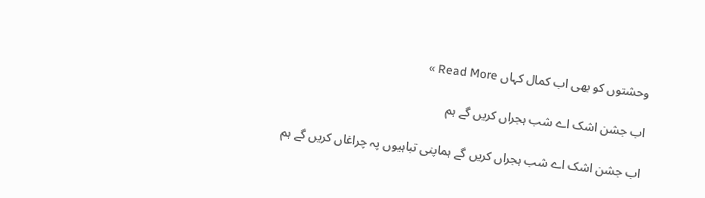وحشتوں کو بھی اب کمال کہاں Read More »

اب جشن اشک اے شب ہجراں کریں گے ہم

اب جشن اشک اے شب ہجراں کریں گے ہماپنی تباہیوں پہ چراغاں کریں گے ہم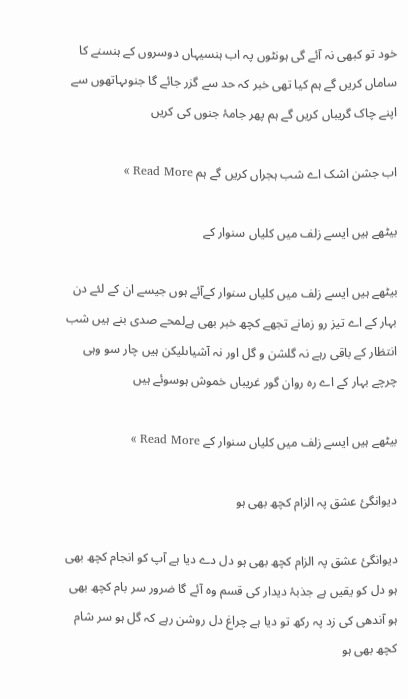خود تو کبھی نہ آئے گی ہونٹوں پہ اب ہنسیہاں دوسروں کے ہنسنے کا ساماں کریں گے ہم کیا تھی خبر کہ حد سے گزر جائے گا جنوںہاتھوں سے اپنے چاک گریباں کریں گے ہم پھر جامۂ جنوں کی کریں

اب جشن اشک اے شب ہجراں کریں گے ہم Read More »

بیٹھے ہیں ایسے زلف میں کلیاں سنوار کے

بیٹھے ہیں ایسے زلف میں کلیاں سنوار کےآئے ہوں جیسے ان کے لئے دن بہار کے اے تیز رو زمانے تجھے کچھ خبر بھی ہےلمحے صدی بنے ہیں شب انتظار کے باقی رہے نہ گلشن و گل اور نہ آشیاںلیکن ہیں چار سو وہی چرچے بہار کے اے رہ روان گور غریباں خموش ہوسوئے ہیں

بیٹھے ہیں ایسے زلف میں کلیاں سنوار کے Read More »

دیوانگئ عشق پہ الزام کچھ بھی ہو

دیوانگئ عشق پہ الزام کچھ بھی ہو دل دے دیا ہے آپ کو انجام کچھ بھی ہو دل کو یقیں ہے جذبۂ دیدار کی قسم وہ آئے گا ضرور سر بام کچھ بھی ہو آندھی کی زد پہ رکھ تو دیا ہے چراغ دل روشن رہے کہ گل ہو سر شام کچھ بھی ہو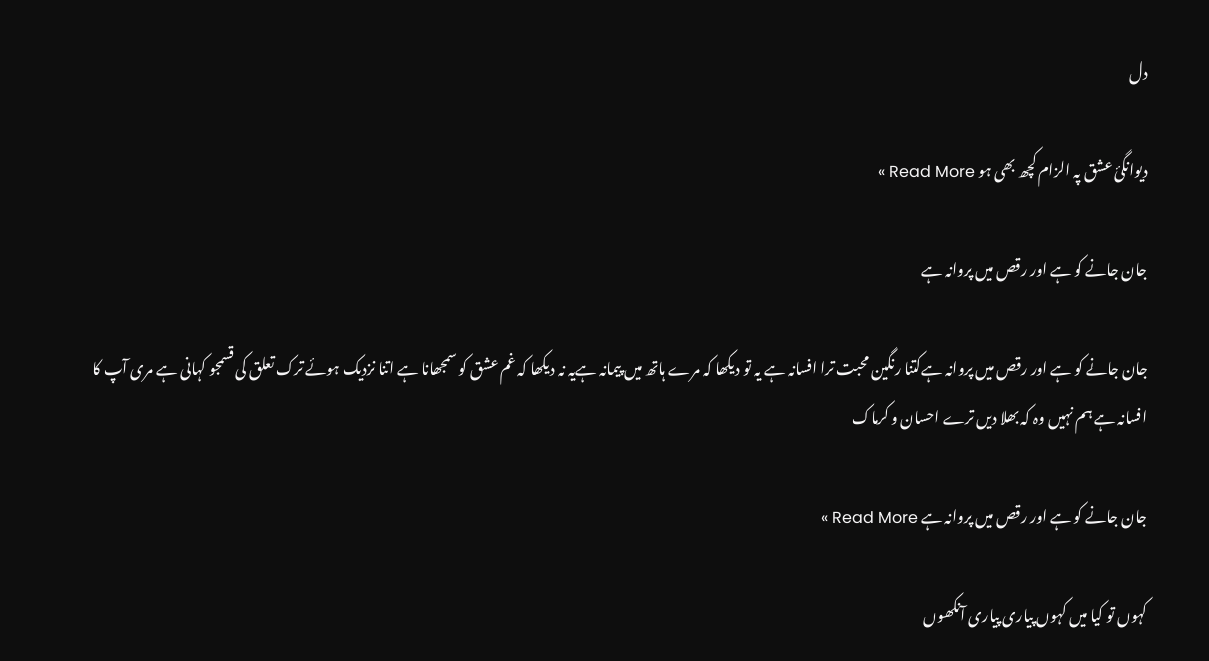دل

دیوانگئ عشق پہ الزام کچھ بھی ہو Read More »

جان جانے کو ہے اور رقص میں پروانہ ہے

جان جانے کو ہے اور رقص میں پروانہ ہےکتنا رنگین محبت ترا افسانہ ہے یہ تو دیکھا کہ مرے ہاتھ میں پیمانہ ہےیہ نہ دیکھا کہ غم عشق کو سمجھانا ہے اتنا نزدیک ہوئے ترک تعلق کی قسمجو کہانی ہے مری آپ کا افسانہ ہے ہم نہیں وہ کہ بھلا دیں ترے احسان و کرماک

جان جانے کو ہے اور رقص میں پروانہ ہے Read More »

کہوں تو کیا میں کہوں پیاری پیاری آنکھوں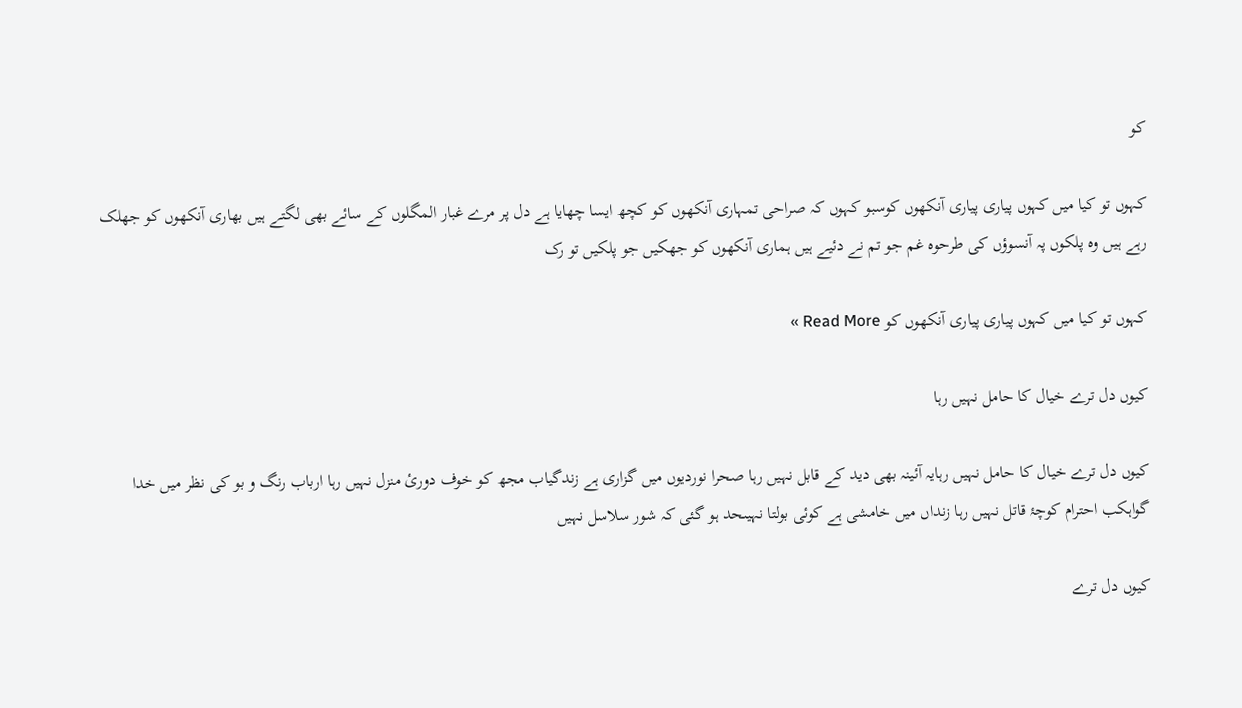کو

کہوں تو کیا میں کہوں پیاری پیاری آنکھوں کوسبو کہوں کہ صراحی تمہاری آنکھوں کو کچھ ایسا چھایا ہے دل پر مرے غبار المگلوں کے سائے بھی لگتے ہیں بھاری آنکھوں کو جھلک رہے ہیں وہ پلکوں پہ آنسوؤں کی طرحوہ غم جو تم نے دئیے ہیں ہماری آنکھوں کو جھکیں جو پلکیں تو رک

کہوں تو کیا میں کہوں پیاری پیاری آنکھوں کو Read More »

کیوں دل ترے خیال کا حامل نہیں رہا

کیوں دل ترے خیال کا حامل نہیں رہایہ آئینہ بھی دید کے قابل نہیں رہا صحرا نوردیوں میں گزاری ہے زندگیاب مجھ کو خوف دورئ منزل نہیں رہا ارباب رنگ و بو کی نظر میں خدا گواہکب احترام کوچۂ قاتل نہیں رہا زنداں میں خامشی ہے کوئی بولتا نہیںحد ہو گئی کہ شور سلاسل نہیں

کیوں دل ترے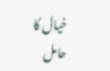خیال کا حامل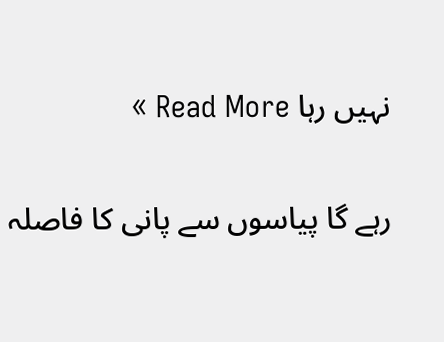نہیں رہا Read More »

رہے گا پیاسوں سے پانی کا فاصلہ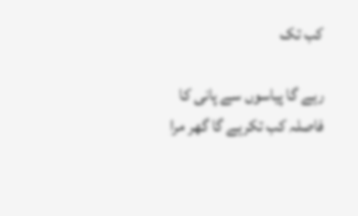کب تک

رہے گا پیاسوں سے پانی کا فاصلہ کب تکرہے گا گھر مرا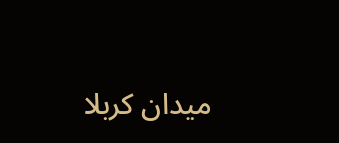میدان کربلا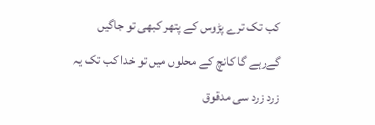کب تک ترے پڑوس کے پتھر کبھی تو جاگیں گےرہے گا کانچ کے محلوں میں تو خدا کب تک یہ زرد زرد سی مدقوق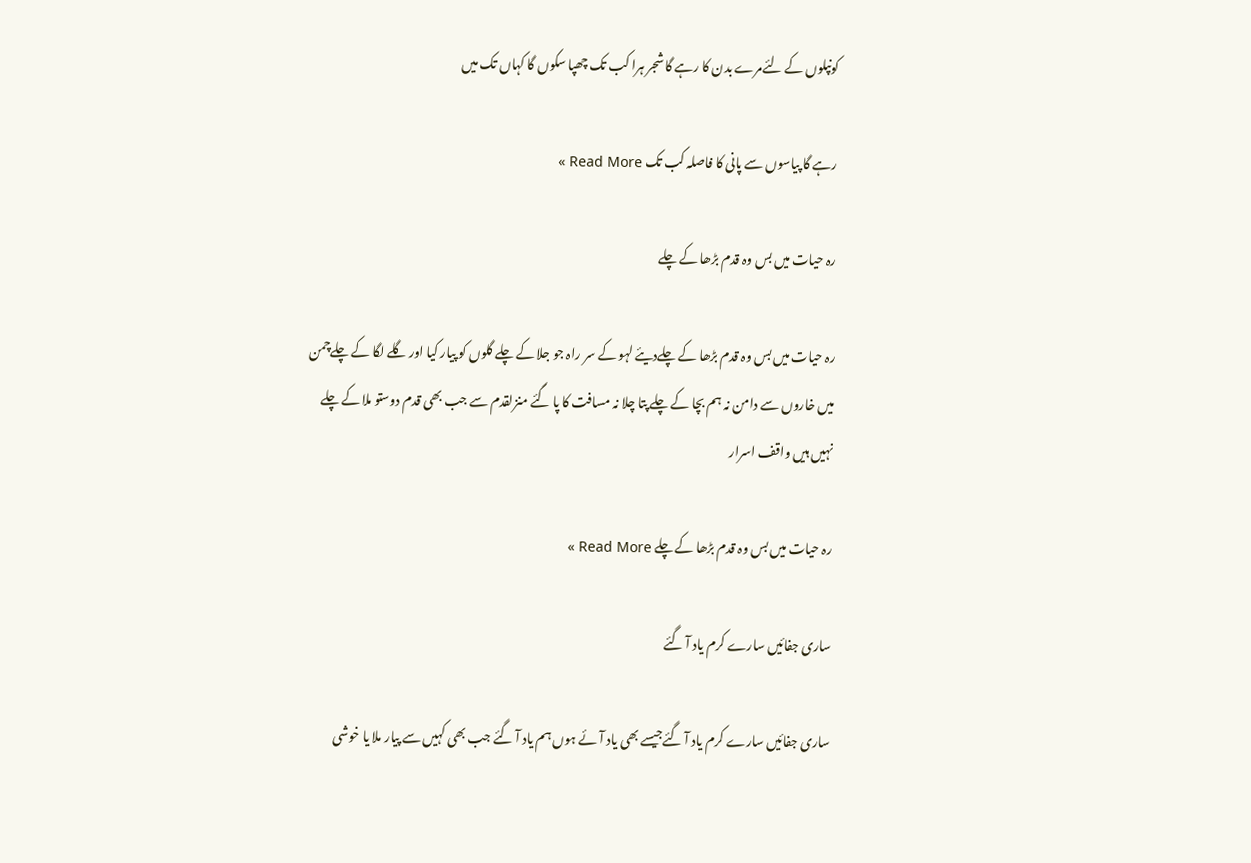کونپلوں کے لئےمرے بدن کا رہے گا شجر ہرا کب تک چھپا سکوں گا کہاں تک میں

رہے گا پیاسوں سے پانی کا فاصلہ کب تک Read More »

رہ حیات میں بس وہ قدم بڑھا کے چلے

رہ حیات میں بس وہ قدم بڑھا کے چلےدیئے لہو کے سر راہ جو جلا کے چلے گلوں کو پیار کیا اور گلے لگا کے چلےچمن میں خاروں سے دامن نہ ہم بچا کے چلے پتا چلا نہ مسافت کا پا گئے منزلقدم سے جب بھی قدم دوستو ملا کے چلے نہیں ہیں واقف اسرار

رہ حیات میں بس وہ قدم بڑھا کے چلے Read More »

ساری جفائیں سارے کرم یاد آ گئے

ساری جفائیں سارے کرم یاد آ گئےجیسے بھی یاد آئے ہوں ہم یاد آ گئے جب بھی کہیں سے پیار ملا یا خوشی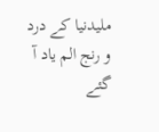ملیدنیا کے درد و رنج الم یاد آ گئے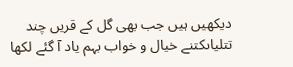دیکھیں ہیں جب بھی گل کے قریں چند تتلیاںکتنے خیال و خواب بہم یاد آ گئے لکھا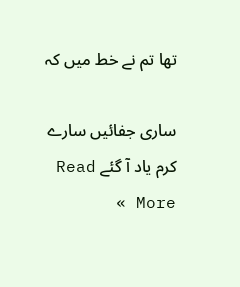تھا تم نے خط میں کہ

ساری جفائیں سارے کرم یاد آ گئے Read More »